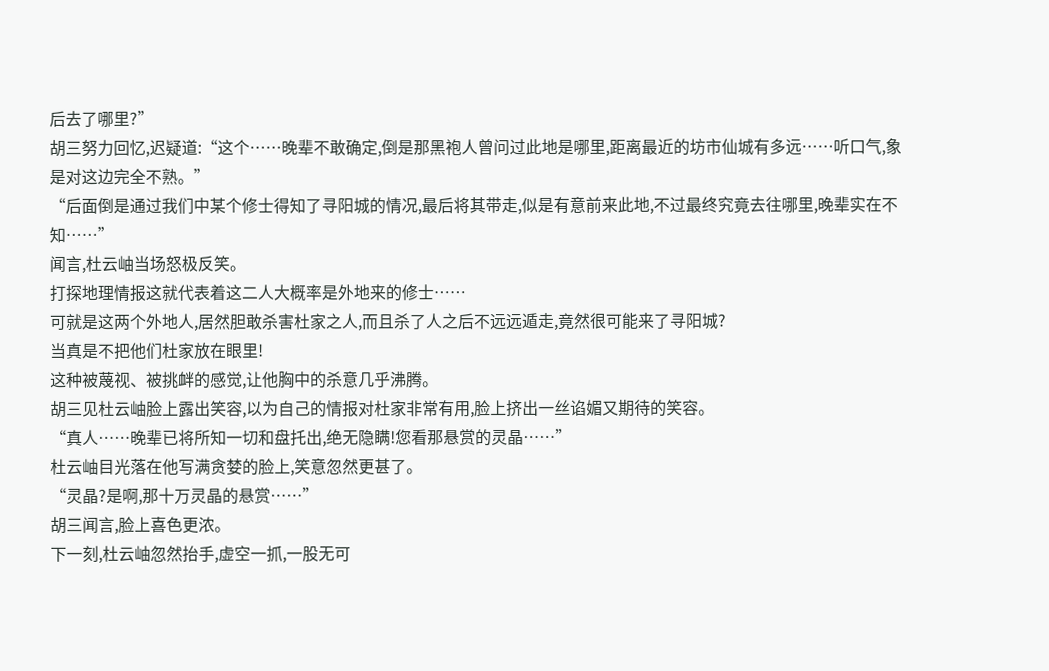后去了哪里?”
胡三努力回忆,迟疑道:“这个……晚辈不敢确定,倒是那黑袍人曾问过此地是哪里,距离最近的坊市仙城有多远……听口气,象是对这边完全不熟。”
“后面倒是通过我们中某个修士得知了寻阳城的情况,最后将其带走,似是有意前来此地,不过最终究竟去往哪里,晚辈实在不知……”
闻言,杜云岫当场怒极反笑。
打探地理情报这就代表着这二人大概率是外地来的修士……
可就是这两个外地人,居然胆敢杀害杜家之人,而且杀了人之后不远远遁走,竟然很可能来了寻阳城?
当真是不把他们杜家放在眼里!
这种被蔑视、被挑衅的感觉,让他胸中的杀意几乎沸腾。
胡三见杜云岫脸上露出笑容,以为自己的情报对杜家非常有用,脸上挤出一丝谄媚又期待的笑容。
“真人……晚辈已将所知一切和盘托出,绝无隐瞒!您看那悬赏的灵晶……”
杜云岫目光落在他写满贪婪的脸上,笑意忽然更甚了。
“灵晶?是啊,那十万灵晶的悬赏……”
胡三闻言,脸上喜色更浓。
下一刻,杜云岫忽然抬手,虚空一抓,一股无可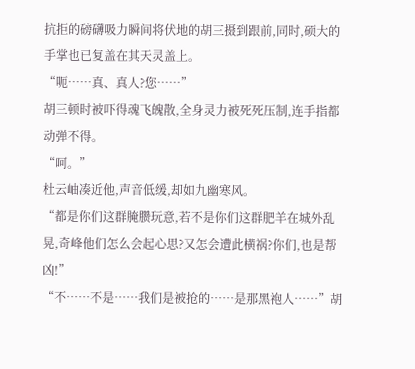抗拒的磅礴吸力瞬间将伏地的胡三摄到跟前,同时,硕大的手掌也已复盖在其天灵盖上。
“呃……真、真人?您……”
胡三顿时被吓得魂飞魄散,全身灵力被死死压制,连手指都动弹不得。
“呵。”
杜云岫凑近他,声音低缓,却如九幽寒风。
“都是你们这群腌臜玩意,若不是你们这群肥羊在城外乱晃,奇峰他们怎么会起心思?又怎会遭此横祸?你们,也是帮凶!”
“不……不是……我们是被抢的……是那黑袍人……”胡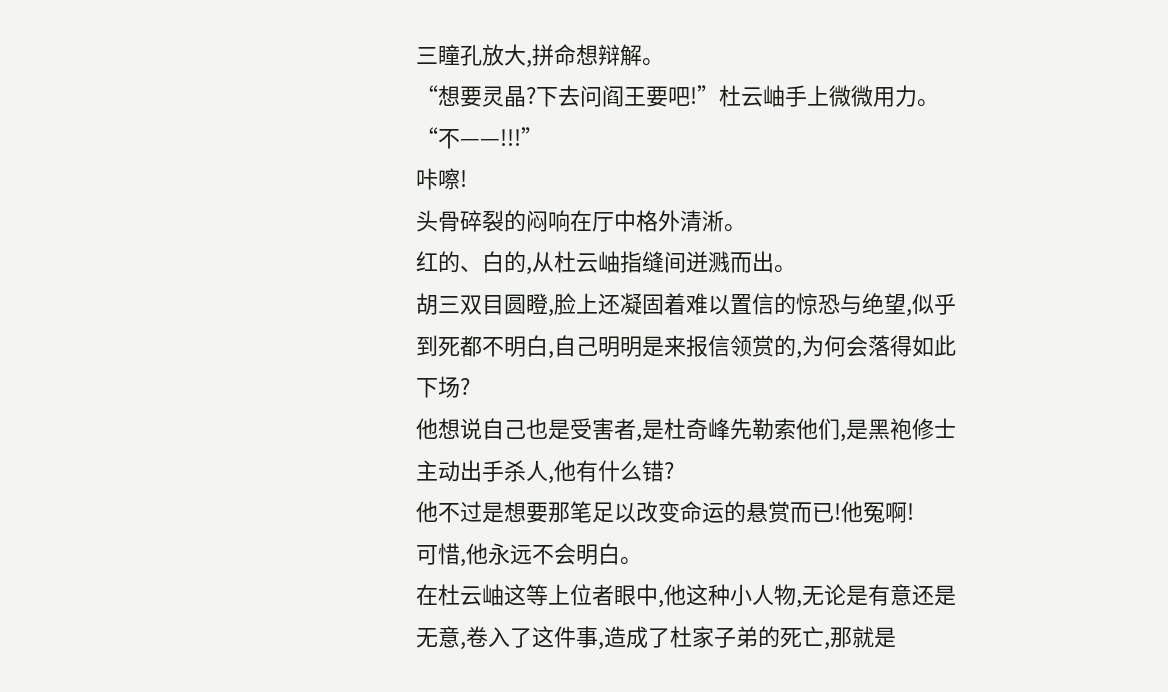三瞳孔放大,拼命想辩解。
“想要灵晶?下去问阎王要吧!”杜云岫手上微微用力。
“不——!!!”
咔嚓!
头骨碎裂的闷响在厅中格外清淅。
红的、白的,从杜云岫指缝间迸溅而出。
胡三双目圆瞪,脸上还凝固着难以置信的惊恐与绝望,似乎到死都不明白,自己明明是来报信领赏的,为何会落得如此下场?
他想说自己也是受害者,是杜奇峰先勒索他们,是黑袍修士主动出手杀人,他有什么错?
他不过是想要那笔足以改变命运的悬赏而已!他冤啊!
可惜,他永远不会明白。
在杜云岫这等上位者眼中,他这种小人物,无论是有意还是无意,卷入了这件事,造成了杜家子弟的死亡,那就是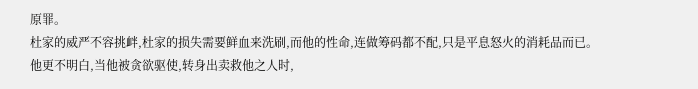原罪。
杜家的威严不容挑衅,杜家的损失需要鲜血来洗刷,而他的性命,连做筹码都不配,只是平息怒火的消耗品而已。
他更不明白,当他被贪欲驱使,转身出卖救他之人时,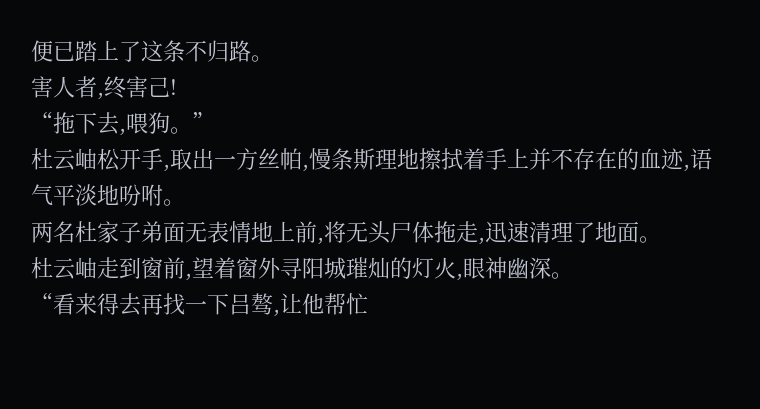便已踏上了这条不归路。
害人者,终害己!
“拖下去,喂狗。”
杜云岫松开手,取出一方丝帕,慢条斯理地擦拭着手上并不存在的血迹,语气平淡地吩咐。
两名杜家子弟面无表情地上前,将无头尸体拖走,迅速清理了地面。
杜云岫走到窗前,望着窗外寻阳城璀灿的灯火,眼神幽深。
“看来得去再找一下吕骜,让他帮忙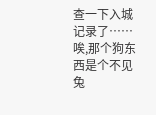查一下入城记录了……唉,那个狗东西是个不见兔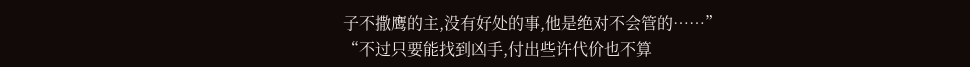子不撒鹰的主,没有好处的事,他是绝对不会管的……”
“不过只要能找到凶手,付出些许代价也不算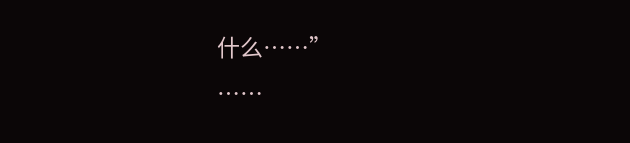什么……”
……